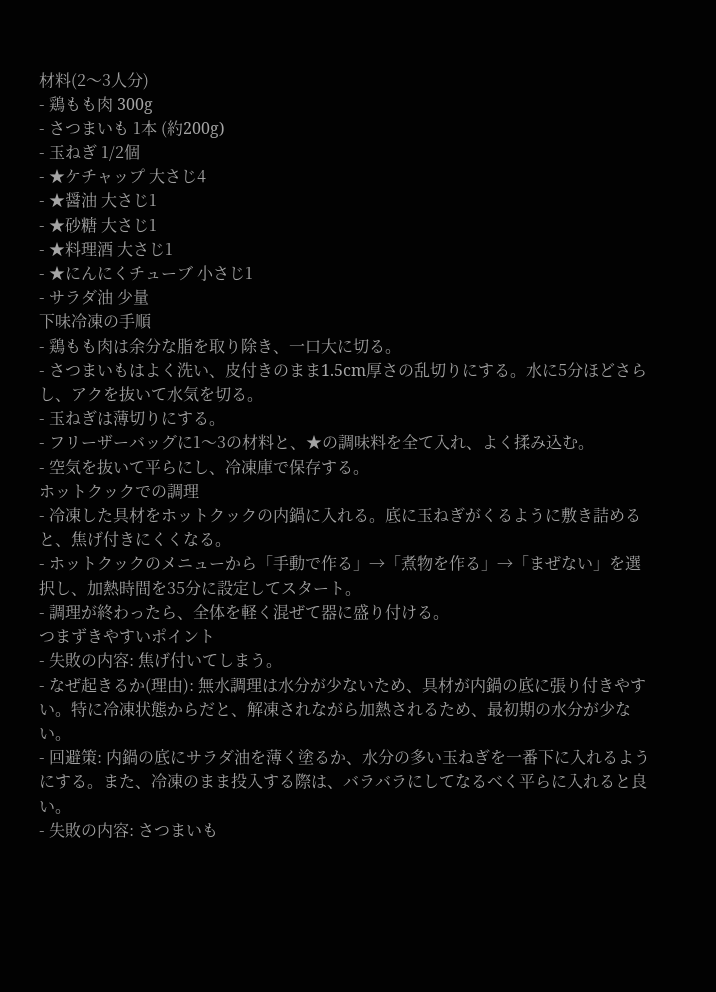材料(2〜3人分)
- 鶏もも肉 300g
- さつまいも 1本 (約200g)
- 玉ねぎ 1/2個
- ★ケチャップ 大さじ4
- ★醤油 大さじ1
- ★砂糖 大さじ1
- ★料理酒 大さじ1
- ★にんにくチューブ 小さじ1
- サラダ油 少量
下味冷凍の手順
- 鶏もも肉は余分な脂を取り除き、一口大に切る。
- さつまいもはよく洗い、皮付きのまま1.5cm厚さの乱切りにする。水に5分ほどさらし、アクを抜いて水気を切る。
- 玉ねぎは薄切りにする。
- フリーザーバッグに1〜3の材料と、★の調味料を全て入れ、よく揉み込む。
- 空気を抜いて平らにし、冷凍庫で保存する。
ホットクックでの調理
- 冷凍した具材をホットクックの内鍋に入れる。底に玉ねぎがくるように敷き詰めると、焦げ付きにくくなる。
- ホットクックのメニューから「手動で作る」→「煮物を作る」→「まぜない」を選択し、加熱時間を35分に設定してスタート。
- 調理が終わったら、全体を軽く混ぜて器に盛り付ける。
つまずきやすいポイント
- 失敗の内容: 焦げ付いてしまう。
- なぜ起きるか(理由): 無水調理は水分が少ないため、具材が内鍋の底に張り付きやすい。特に冷凍状態からだと、解凍されながら加熱されるため、最初期の水分が少ない。
- 回避策: 内鍋の底にサラダ油を薄く塗るか、水分の多い玉ねぎを一番下に入れるようにする。また、冷凍のまま投入する際は、バラバラにしてなるべく平らに入れると良い。
- 失敗の内容: さつまいも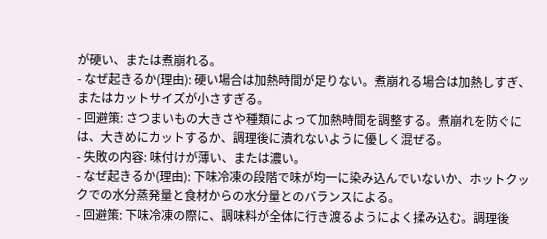が硬い、または煮崩れる。
- なぜ起きるか(理由): 硬い場合は加熱時間が足りない。煮崩れる場合は加熱しすぎ、またはカットサイズが小さすぎる。
- 回避策: さつまいもの大きさや種類によって加熱時間を調整する。煮崩れを防ぐには、大きめにカットするか、調理後に潰れないように優しく混ぜる。
- 失敗の内容: 味付けが薄い、または濃い。
- なぜ起きるか(理由): 下味冷凍の段階で味が均一に染み込んでいないか、ホットクックでの水分蒸発量と食材からの水分量とのバランスによる。
- 回避策: 下味冷凍の際に、調味料が全体に行き渡るようによく揉み込む。調理後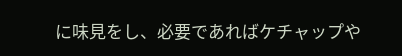に味見をし、必要であればケチャップや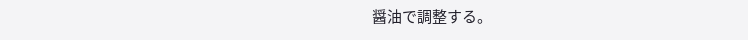醤油で調整する。